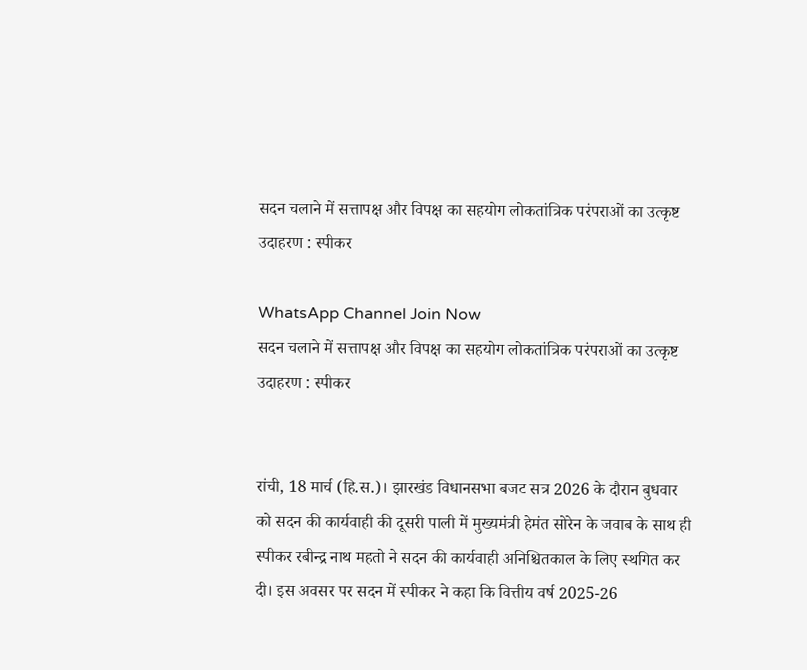सदन चलाने में सत्तापक्ष और विपक्ष का सहयोग लोकतांत्रिक परंपराओं का उत्कृष्ट उदाहरण : स्पीकर

WhatsApp Channel Join Now
सदन चलाने में सत्तापक्ष और विपक्ष का सहयोग लोकतांत्रिक परंपराओं का उत्कृष्ट उदाहरण : स्पीकर


रांची, 18 मार्च (हि.स.)। झारखंड विधानसभा बजट सत्र 2026 के दौरान बुधवार को सदन की कार्यवाही की दूसरी पाली में मुख्यमंत्री हेमंत सोरेन के जवाब के साथ ही स्पीकर रबीन्द्र नाथ महतो ने सदन की कार्यवाही अनिश्चितकाल के लिए स्थगित कर दी। इस अवसर पर सदन में स्पीकर ने कहा कि वित्तीय वर्ष 2025-26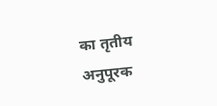का तृतीय अनुपूरक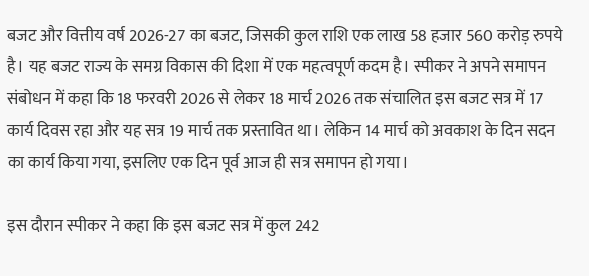बजट और वित्तीय वर्ष 2026-27 का बजट, जिसकी कुल राशि एक लाख 58 हजार 560 करोड़ रुपये है। यह बजट राज्य के समग्र विकास की दिशा में एक महत्वपूर्ण कदम है। स्पीकर ने अपने समापन संबोधन में कहा कि 18 फरवरी 2026 से लेकर 18 मार्च 2026 तक संचालित इस बजट सत्र में 17 कार्य दिवस रहा और यह सत्र 19 मार्च तक प्रस्तावित था। लेकिन 14 मार्च को अवकाश के दिन सदन का कार्य किया गया, इसलिए एक दिन पूर्व आज ही सत्र समापन हो गया।

इस दौरान स्पीकर ने कहा कि इस बजट सत्र में कुल 242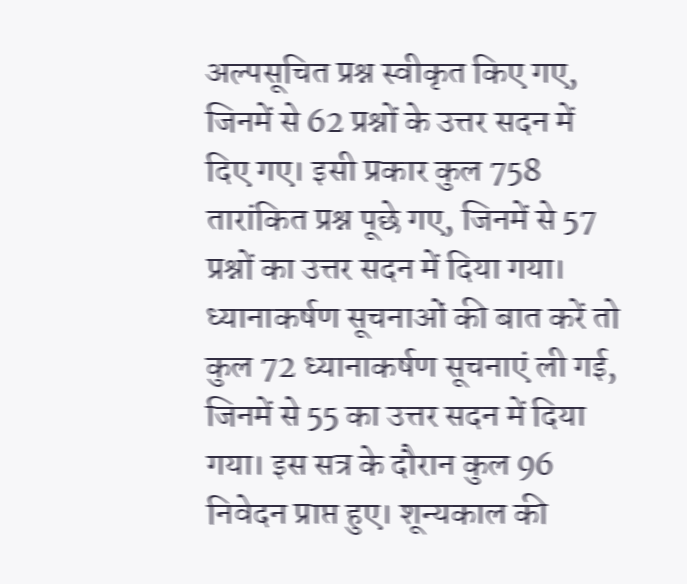अल्पसूचित प्रश्न स्वीकृत किए गए, जिनमें से 62 प्रश्नों के उत्तर सदन में दिए गए। इसी प्रकार कुल 758 तारांकित प्रश्न पूछे गए, जिनमें से 57 प्रश्नों का उत्तर सदन में दिया गया। ध्यानाकर्षण सूचनाओं की बात करें तो कुल 72 ध्यानाकर्षण सूचनाएं ली गई, जिनमें से 55 का उत्तर सदन में दिया गया। इस सत्र के दौरान कुल 96 निवेदन प्राप्त हुए। शून्यकाल की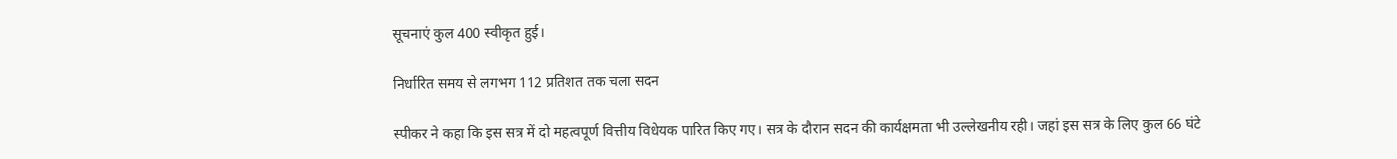सूचनाएं कुल 400 स्वीकृत हुई।

निर्धारित समय से लगभग 112 प्रतिशत तक चला सदन

स्पीकर ने कहा कि इस सत्र में दो महत्वपूर्ण वित्तीय विधेयक पारित किए गए। सत्र के दौरान सदन की कार्यक्षमता भी उल्लेखनीय रही। जहां इस सत्र के लिए कुल 66 घंटे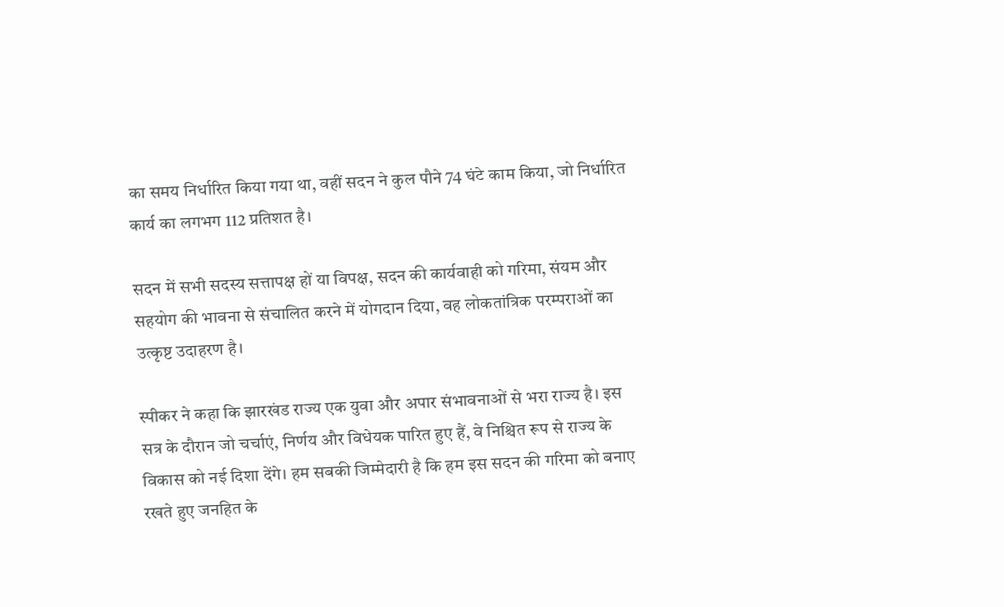का समय निर्धारित किया गया था, वहीं सदन ने कुल पौने 74 घंटे काम किया, जो निर्धारित कार्य का लगभग 112 प्रतिशत है।

सदन में सभी सदस्य सत्तापक्ष हों या विपक्ष, सदन की कार्यवाही को गरिमा, संयम और सहयोग की भावना से संचालित करने में योगदान दिया, वह लोकतांत्रिक परम्पराओं का उत्कृष्ट उदाहरण है।

स्पीकर ने कहा कि झारखंड राज्य एक युवा और अपार संभावनाओं से भरा राज्य है। इस सत्र के दौरान जो चर्चाएं, निर्णय और विधेयक पारित हुए हैं, वे निश्चित रूप से राज्य के विकास को नई दिशा देंगे। हम सबकी जिम्मेदारी है कि हम इस सदन की गरिमा को बनाए रखते हुए जनहित के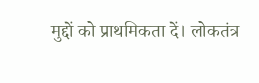मुद्दों को प्राथमिकता दें। लोकतंत्र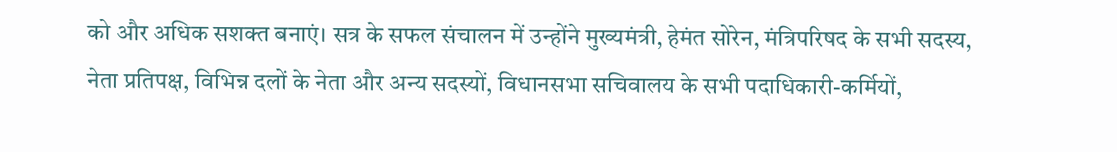को और अधिक सशक्त बनाएं। सत्र के सफल संचालन में उन्होंने मुख्यमंत्री, हेमंत सोरेन, मंत्रिपरिषद के सभी सदस्य, नेता प्रतिपक्ष, विभिन्न दलों के नेता और अन्य सदस्यों, विधानसभा सचिवालय के सभी पदाधिकारी-कर्मियों,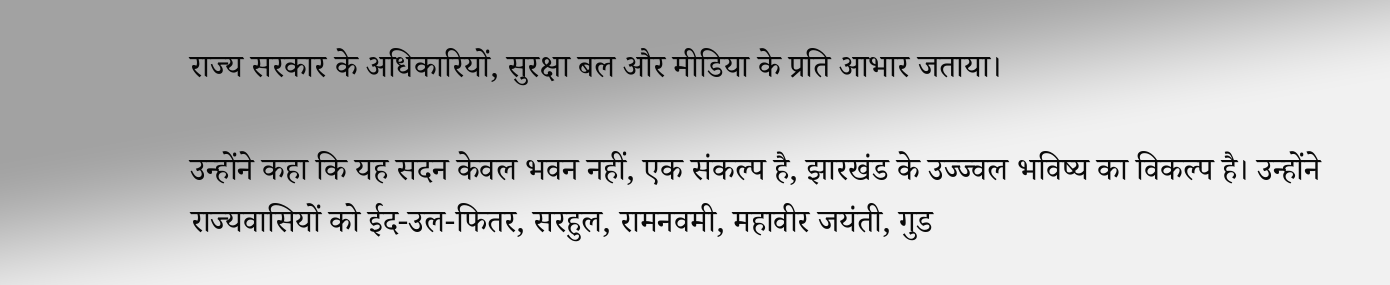राज्य सरकार के अधिकारियों, सुरक्षा बल और मीडिया के प्रति आभार जताया।

उन्होंने कहा कि यह सदन केवल भवन नहीं, एक संकल्प है, झारखंड के उज्ज्वल भविष्य का विकल्प है। उन्होंने राज्यवासियों को ईद-उल-फितर, सरहुल, रामनवमी, महावीर जयंती, गुड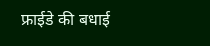फ्राईडे की बधाई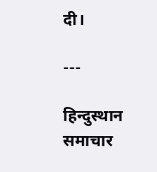दी।

---

हिन्दुस्थान समाचार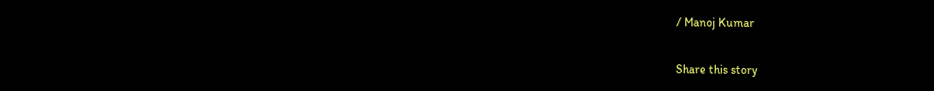/ Manoj Kumar

Share this story